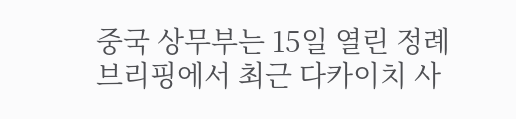중국 상무부는 15일 열린 정례 브리핑에서 최근 다카이치 사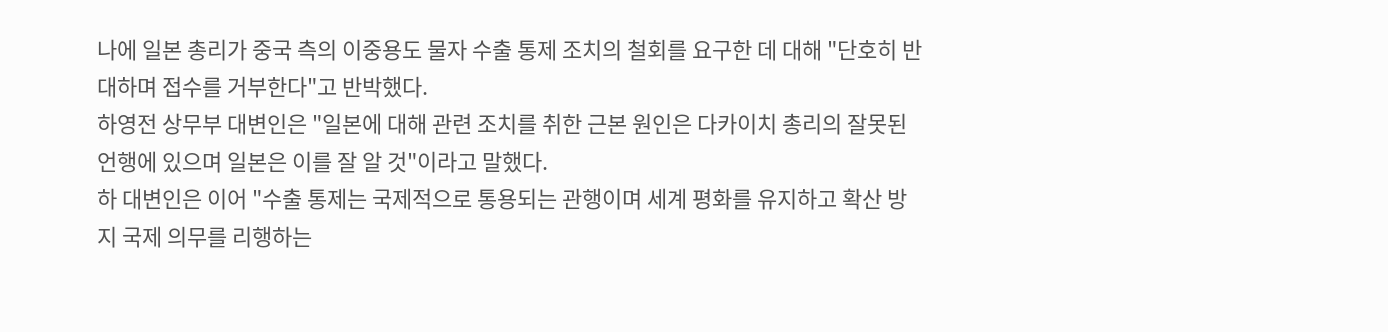나에 일본 총리가 중국 측의 이중용도 물자 수출 통제 조치의 철회를 요구한 데 대해 "단호히 반대하며 접수를 거부한다"고 반박했다.
하영전 상무부 대변인은 "일본에 대해 관련 조치를 취한 근본 원인은 다카이치 총리의 잘못된 언행에 있으며 일본은 이를 잘 알 것"이라고 말했다.
하 대변인은 이어 "수출 통제는 국제적으로 통용되는 관행이며 세계 평화를 유지하고 확산 방지 국제 의무를 리행하는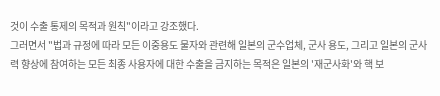것이 수출 통제의 목적과 원칙"이라고 강조했다.
그러면서 "법과 규정에 따라 모든 이중용도 물자와 관련해 일본의 군수업체, 군사 용도, 그리고 일본의 군사력 향상에 참여하는 모든 최종 사용자에 대한 수출을 금지하는 목적은 일본의 '재군사화'와 핵 보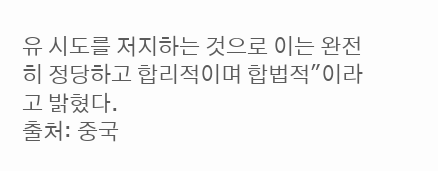유 시도를 저지하는 것으로 이는 완전히 정당하고 합리적이며 합법적"이라고 밝혔다.
출처: 중국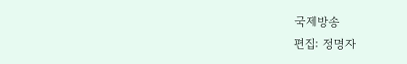국제방송
편집: 정명자